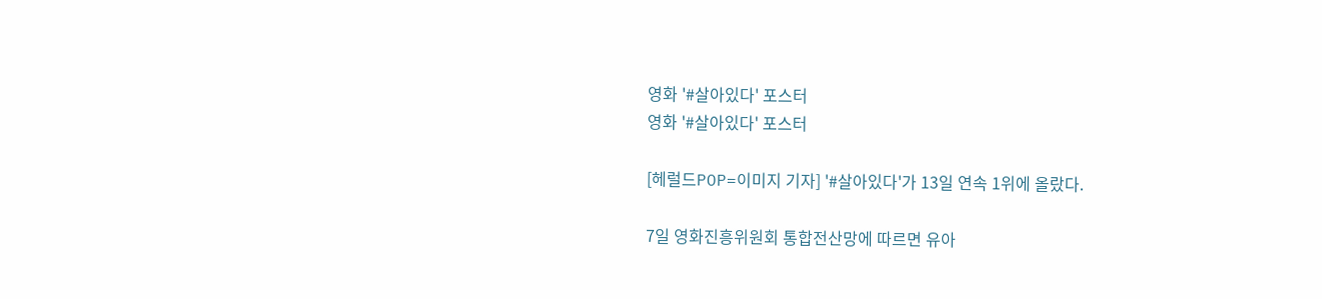영화 '#살아있다' 포스터
영화 '#살아있다' 포스터

[헤럴드POP=이미지 기자] '#살아있다'가 13일 연속 1위에 올랐다.

7일 영화진흥위원회 통합전산망에 따르면 유아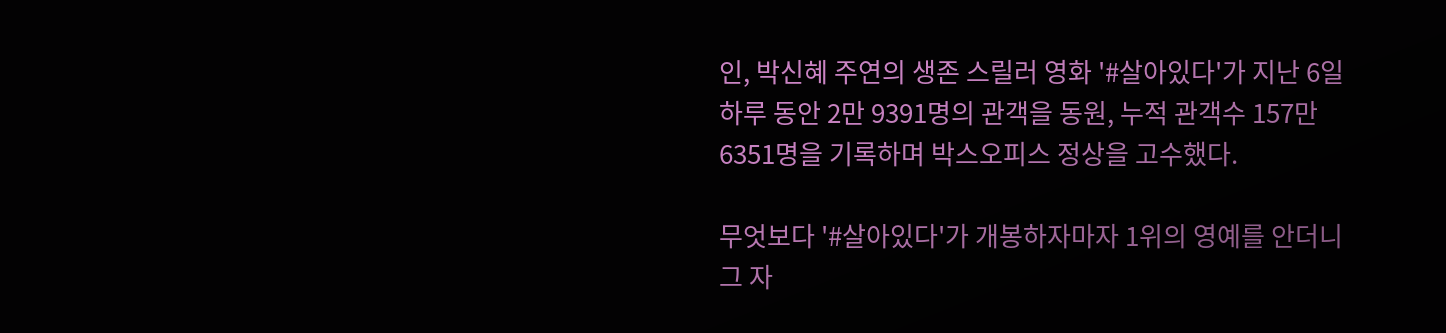인, 박신혜 주연의 생존 스릴러 영화 '#살아있다'가 지난 6일 하루 동안 2만 9391명의 관객을 동원, 누적 관객수 157만 6351명을 기록하며 박스오피스 정상을 고수했다.

무엇보다 '#살아있다'가 개봉하자마자 1위의 영예를 안더니 그 자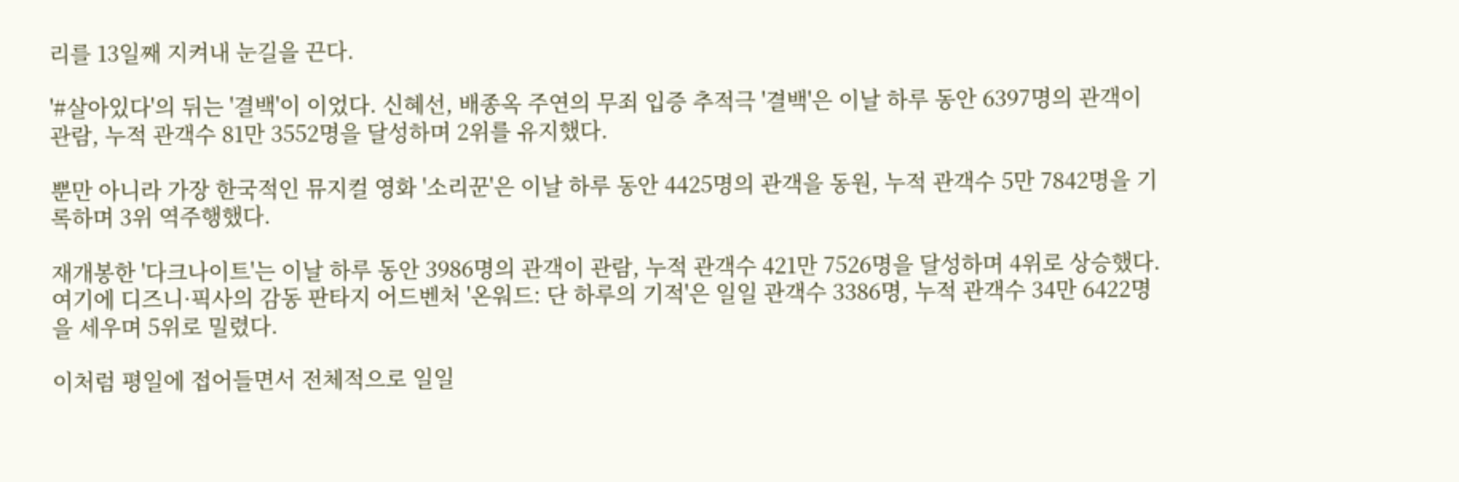리를 13일째 지켜내 눈길을 끈다.

'#살아있다'의 뒤는 '결백'이 이었다. 신혜선, 배종옥 주연의 무죄 입증 추적극 '결백'은 이날 하루 동안 6397명의 관객이 관람, 누적 관객수 81만 3552명을 달성하며 2위를 유지했다.

뿐만 아니라 가장 한국적인 뮤지컬 영화 '소리꾼'은 이날 하루 동안 4425명의 관객을 동원, 누적 관객수 5만 7842명을 기록하며 3위 역주행했다.

재개봉한 '다크나이트'는 이날 하루 동안 3986명의 관객이 관람, 누적 관객수 421만 7526명을 달성하며 4위로 상승했다. 여기에 디즈니·픽사의 감동 판타지 어드벤처 '온워드: 단 하루의 기적'은 일일 관객수 3386명, 누적 관객수 34만 6422명을 세우며 5위로 밀렸다.

이처럼 평일에 접어들면서 전체적으로 일일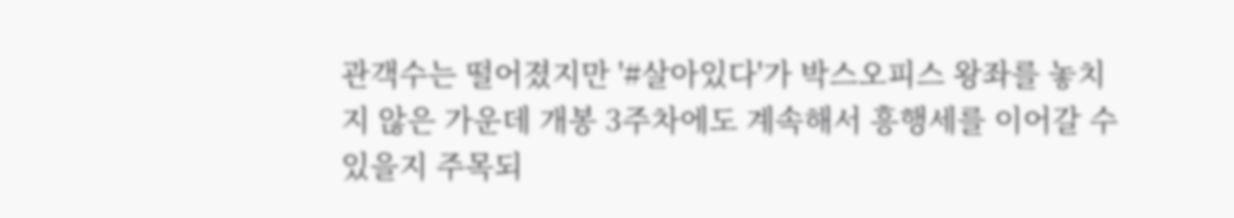관객수는 떨어졌지만 '#살아있다'가 박스오피스 왕좌를 놓치지 않은 가운데 개봉 3주차에도 계속해서 흥행세를 이어갈 수 있을지 주목되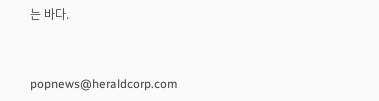는 바다.


popnews@heraldcorp.com